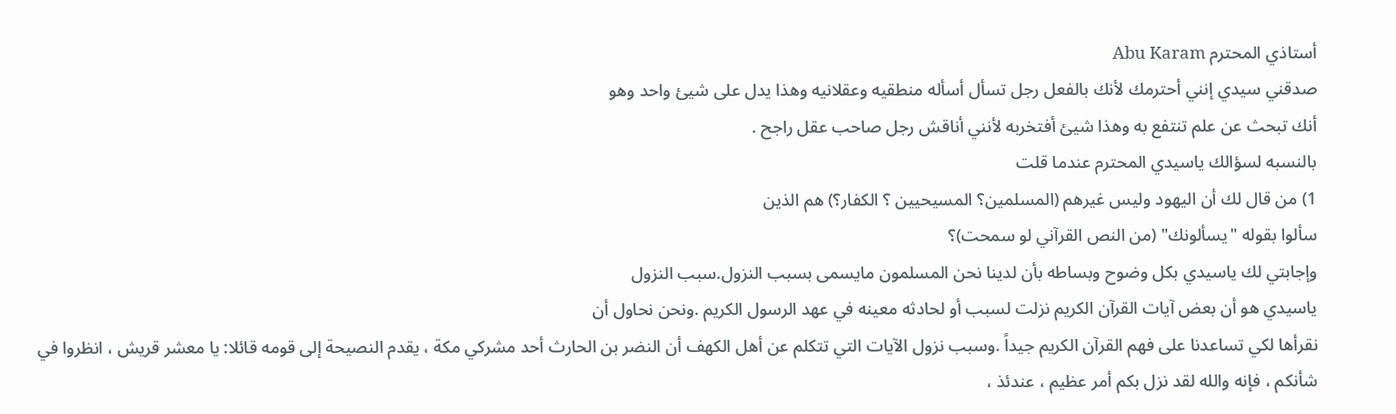أستاذي المحترم Abu Karam
صدقني سيدي إنني أحترمك لأنك بالفعل رجل تسأل أسأله منطقيه وعقلانيه وهذا يدل على شيئ واحد وهو
أنك تبحث عن علم تنتفع به وهذا شيئ أفتخربه لأنني أناقش رجل صاحب عقل راجح .
بالنسبه لسؤالك ياسيدي المحترم عندما قلت
1) من قال لك أن اليهود وليس غيرهم (المسلمين؟ المسيحيين ؟ الكفار؟) هم الذين
سألوا بقوله "يسألونك" (من النص القرآني لو سمحت)؟
وإجابتي لك ياسيدي بكل وضوح وبساطه بأن لدينا نحن المسلمون مايسمى بسبب النزول.سبب النزول
ياسيدي هو أن بعض آيات القرآن الكريم نزلت لسبب أو لحادثه معينه في عهد الرسول الكريم .ونحن نحاول أن
نقرأها لكي تساعدنا على فهم القرآن الكريم جيداً .وسبب نزول الآيات التي تتكلم عن أهل الكهف أن النضر بن الحارث أحد مشركي مكة ، يقدم النصيحة إلى قومه قائلا: يا معشر قريش ، انظروا في شأنكم ، فإنه والله لقد نزل بكم أمر عظيم ، عندئذ ،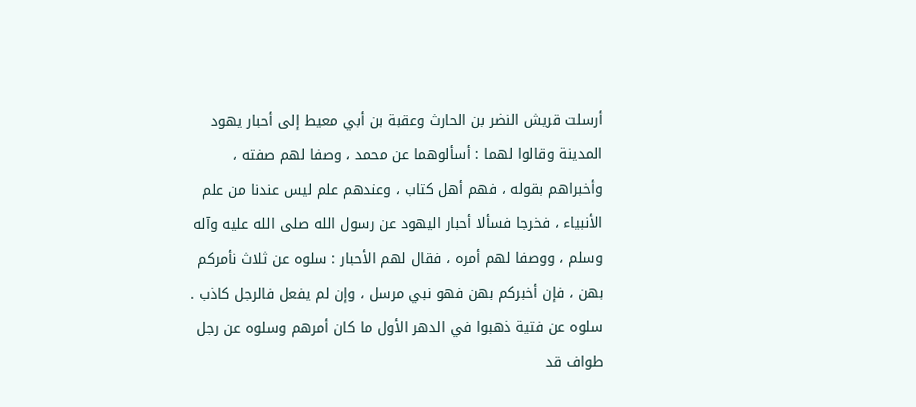أرسلت قريش النضر بن الحارث وعقبة بن أبي معيط إلى أحبار يهود المدينة وقالوا لهما : أسألوهما عن محمد ، وصفا لهم صفته ، وأخبراهم بقوله ، فهم أهل كتاب ، وعندهم علم ليس عندنا من علم الأنبياء ، فخرجا فسألا أحبار اليهود عن رسول الله صلى الله عليه وآله وسلم ، ووصفا لهم أمره ، فقال لهم الأحبار : سلوه عن ثلاث نأمركم بهن ، فإن أخبركم بهن فهو نبي مرسل ، وإن لم يفعل فالرجل كاذب . سلوه عن فتية ذهبوا في الدهر الأول ما كان أمرهم وسلوه عن رجل طواف قد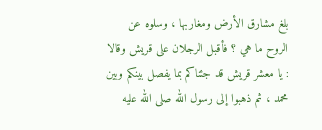بلغ مشارق الأرض ومغاربها ، وسلوه عن الروح ما هي ؟ فأقبل الرجلان على قريش وقالا : يا معشر قريش قد جئناكم بما يفصل بينكم وبين محمد ، ثم ذهبوا إلى رسول الله صلى الله عليه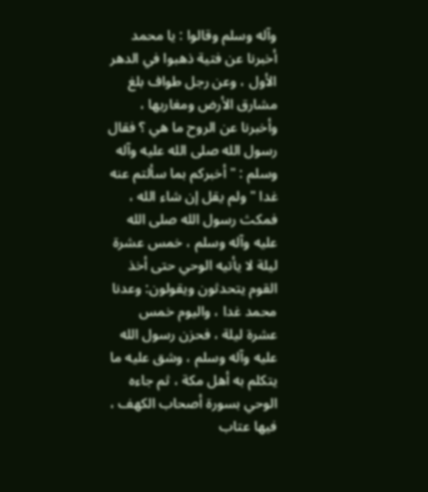وآله وسلم وقالوا : يا محمد أخبرنا عن فتية ذهبوا في الدهر الأول ، وعن رجل طواف بلغ مشارق الأرض ومغاربها ، وأخبرنا عن الروح ما هي ؟ فقال رسول الله صلى الله عليه وآله وسلم : " أخبركم بما سألتم عنه غدا " ولم يقل إن شاء الله ، فمكث رسول الله صلى الله عليه وآله وسلم ، خمس عشرة ليلة لا يأتيه الوحي حتى أخذ القوم يتحدثون ويقولون: وعدنا محمد غدا ، واليوم خمس عشرة ليلة ، فحزن رسول الله عليه وآله وسلم ، وشق عليه ما يتكلم به أهل مكة ، ثم جاءه الوحي بسورة أصحاب الكهف ، فيها عتاب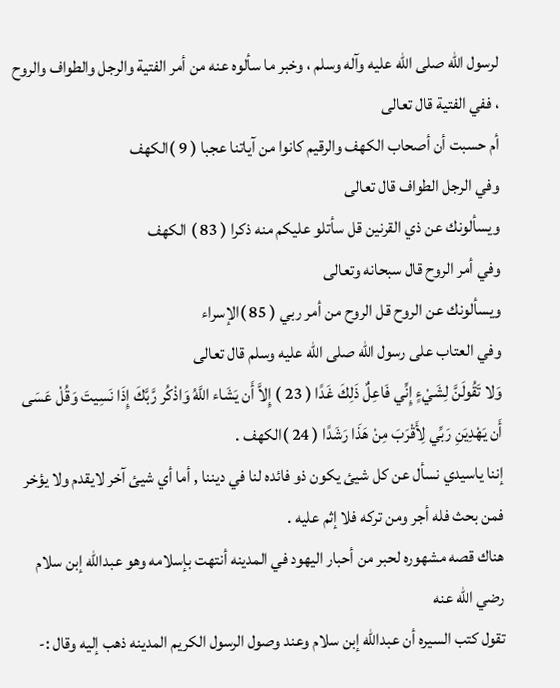لرسول الله صلى الله عليه وآله وسلم ، وخبر ما سألوه عنه من أمر الفتية والرجل والطواف والروح ، ففي الفتية قال تعالى
أم حسبت أن أصحاب الكهف والرقيم كانوا من آياتنا عجبا ( 9 )الكهف
وفي الرجل الطواف قال تعالى
ويسألونك عن ذي القرنين قل سأتلو عليكم منه ذكرا ( 83 ) الكهف
وفي أمر الروح قال سبحانه وتعالى
ويسألونك عن الروح قل الروح من أمر ربي ( 85 )الإسراء
وفي العتاب على رسول الله صلى الله عليه وسلم قال تعالى
وَلا تَقُولَنَّ لِشَيْءٍ إِنِّي فَاعِلٌ ذَلِكَ غَدًا ( 23 ) إِلاَّ أَن يَشَاء اللَّهُ وَاذْكُر رَّبَّكَ إِذَا نَسِيتَ وَقُلْ عَسَى أَن يَهْدِيَنِ رَبِّي لِأَقْرَبَ مِنْ هَذَا رَشَدًا ( 24 )الكهف .
إننا ياسيدي نسأل عن كل شيئ يكون ذو فائده لنا في ديننا , أما أي شيئ آخر لايقدم ولا يؤخر فمن بحث فله أجر ومن تركه فلا إثم عليه .
هناك قصه مشهوره لحبر من أحبار اليهود في المدينه أنتهت بإسلامه وهو عبدالله إبن سلام رضي الله عنه
تقول كتب السيره أن عبدالله إبن سلام وعند وصول الرسول الكريم المدينه ذهب إليه وقال :-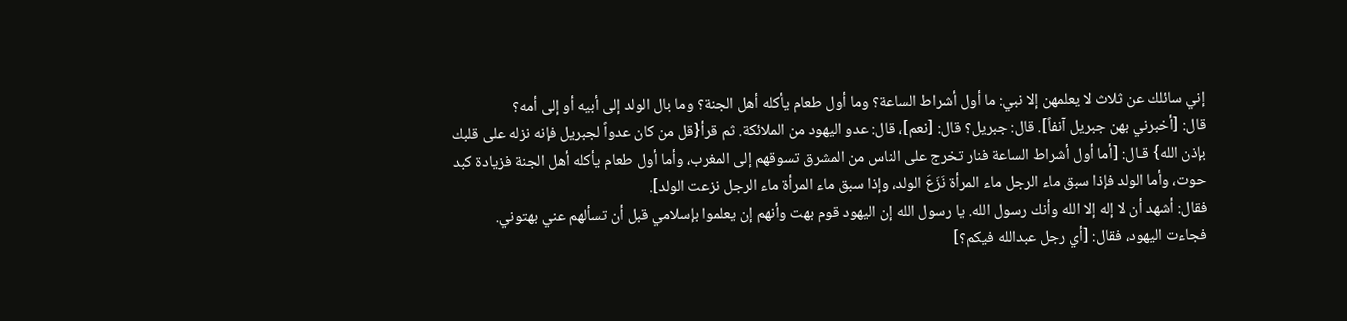إني سائلك عن ثلاث لا يعلمهن إلا نبي: ما أول أشراط الساعة؟ وما أول طعام يأكله أهل الجنة؟ وما بال الولد إلى أبيه أو إلى أمه؟
قال: [أخبرني بهن جبريل آنفاً]. قال: جبريل؟ قال: [نعم]، قال: عدو اليهود من الملائكة. ثم قرأ{قل من كان عدواً لجبريل فإنه نزله على قلبك بإذن الله} قـال: [أما أول أشراط الساعة فنار تخرج على الناس من المشرق تسوقهم إلى المغرب، وأما أول طعام يأكله أهل الجنة فزيادة كبد حوت، وأما الولد فإذا سبق ماء الرجل ماء المرأة نَزَعَ الولد، وإذا سبق ماء المرأة ماء الرجل نزعت الولد].
فقال: أشهد أن لا إله إلا الله وأنك رسول الله. يا رسول الله إن اليهود قوم بهت وأنهم إن يعلموا بإسلامي قبل أن تسألهم عني بهتوني.
فجاءت اليهود، فقال: [أي رجل عبدالله فيكم؟]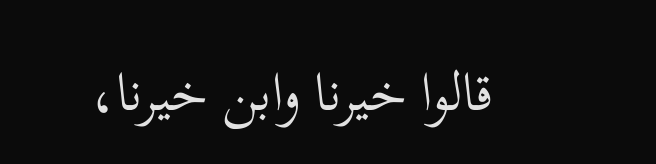قالوا خيرنا وابن خيرنا،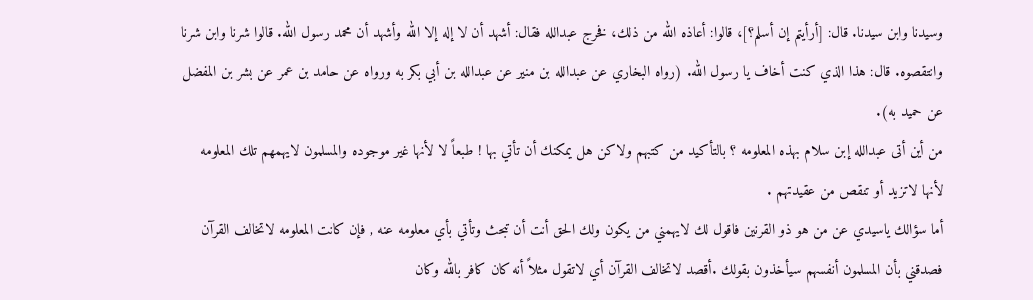وسيدنا وابن سيدنا. قال: [أرأيتم إن أسلم؟]، قالوا: أعاذه الله من ذلك، فخرج عبدالله فقال: أشهد أن لا إله إلا الله وأشهد أن محمد رسول الله. قالوا شرنا وابن شرنا وانتقصوه. قال: هذا الذي كنت أخاف يا رسول الله. (رواه البخاري عن عبدالله بن منير عن عبدالله بن أبي بكر به ورواه عن حامد بن عمر عن بشر بن المفضل عن حميد به).
من أين أتى عبدالله إبن سلام بهذه المعلومه ؟ بالتأكيد من كتبهم ولاكن هل يمكنك أن تأتي بها ! طبعاً لا لأنها غير موجوده والمسلمون لايهمهم تلك المعلومه لأنها لاتزيد أو تنقص من عقيدتهم .
أما سؤالك ياسيدي عن من هو ذو القرنين فاقول لك لايهمني من يكون ولك الحق أنت أن تبحث وتأتي بأي معلومه عنه , فإن كانت المعلومه لاتخالف القرآن فصدقني بأن المسلمون أنفسهم سيأخذون بقولك .أقصد لاتخالف القرآن أي لاتقول مثلاً أنه كان كافر بالله وكان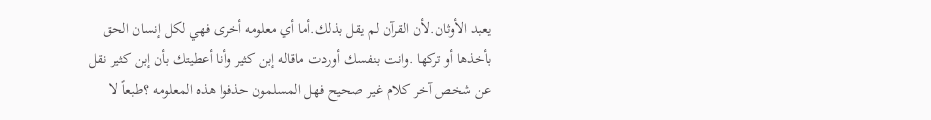يعبد الأوثان.لأن القرآن لم يقل بذلك.أما أي معلومه أخرى فهي لكل إنسان الحق بأخذها أو تركها .وانت بنفسك أوردت ماقاله إبن كثير وأنا أعطيتك بأن إبن كثير نقل عن شخص آخر كلام غير صحيح فهل المسلمون حذفوا هذه المعلومه ؟طبعاً لا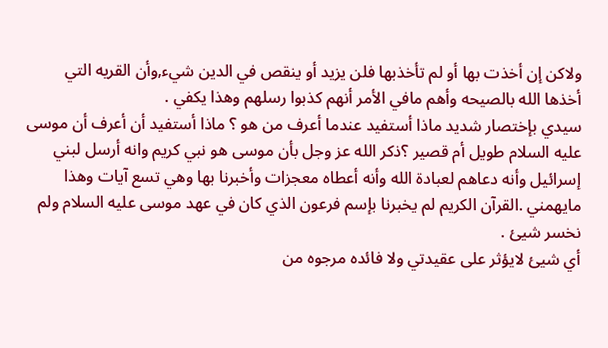ولاكن إن أخذت بها أو لم تأخذبها فلن يزيد أو ينقص في الدين شيء,وأن القريه التي أخذها الله بالصيحه وأهم مافي الأمر أنهم كذبوا رسلهم وهذا يكفي .
سيدي بإختصار شديد ماذا أستفيد عندما أعرف من هو ؟ ماذا أستفيد أن أعرف أن موسى عليه السلام طويل أم قصير ؟ذكر الله عز وجل بأن موسى هو نبي كريم وانه أرسل لبني إسرائيل وأنه دعاهم لعبادة الله وأنه أعطاه معجزات وأخبرنا بها وهي تسع آيات وهذا مايهمني .القرآن الكريم لم يخبرنا بإسم فرعون الذي كان في عهد موسى عليه السلام ولم نخسر شيئ .
أي شيئ لايؤثر على عقيدتي ولا فائده مرجوه من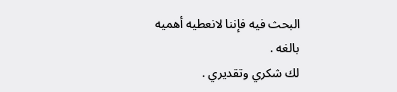البحث فيه فإننا لانعطيه أهميه بالغه .
لك شكري وتقديري .